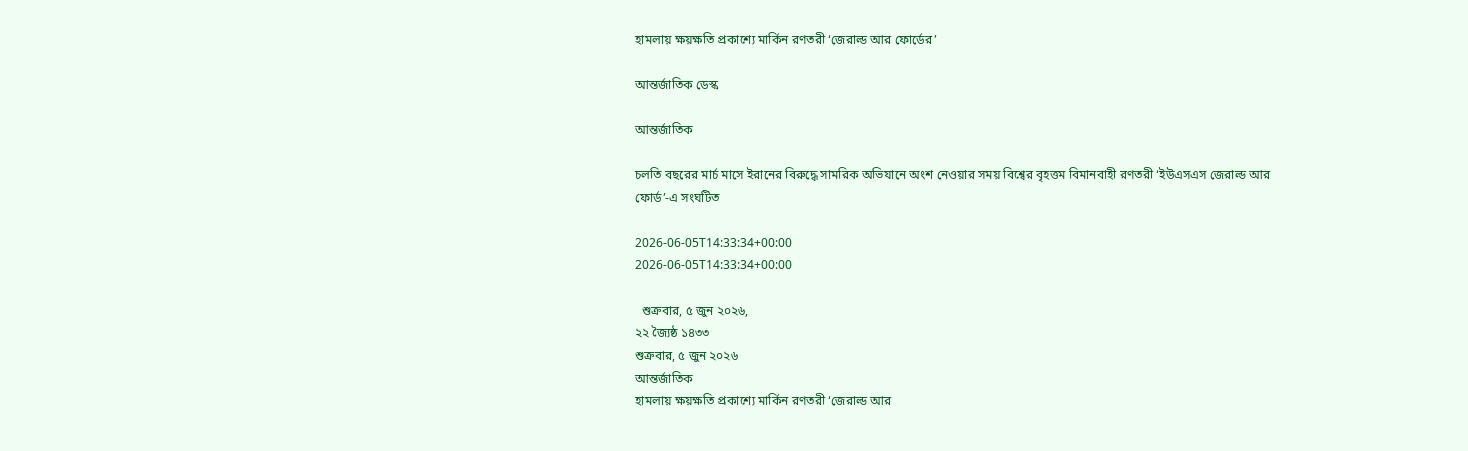হামলায় ক্ষয়ক্ষতি প্রকাশ্যে মার্কিন রণতরী ‘জেরাল্ড আর ফোর্ডের’

আন্তর্জাতিক ডেস্ক

আন্তর্জাতিক

চলতি বছরের মার্চ মাসে ইরানের বিরুদ্ধে সামরিক অভিযানে অংশ নেওয়ার সময় বিশ্বের বৃহত্তম বিমানবাহী রণতরী ‘ইউএসএস জেরাল্ড আর ফোর্ড’-এ সংঘটিত

2026-06-05T14:33:34+00:00
2026-06-05T14:33:34+00:00

  শুক্রবার, ৫ জুন ২০২৬,
২২ জ্যৈষ্ঠ ১৪৩৩
শুক্রবার, ৫ জুন ২০২৬
আন্তর্জাতিক
হামলায় ক্ষয়ক্ষতি প্রকাশ্যে মার্কিন রণতরী ‘জেরাল্ড আর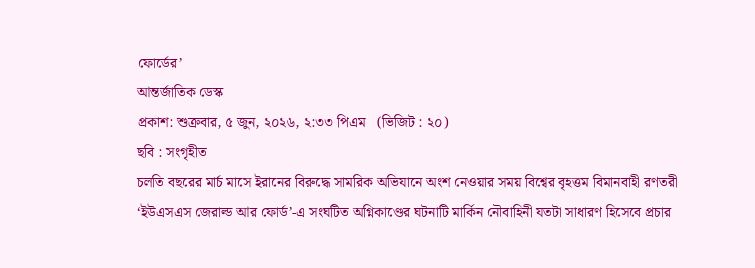ফোর্ডের’
আন্তর্জাতিক ডেস্ক
প্রকাশ: শুক্রবার, ৫ জুন, ২০২৬, ২:৩৩ পিএম   (ভিজিট : ২০)
ছবি : সংগৃহীত
চলতি বছরের মার্চ মাসে ইরানের বিরুদ্ধে সামরিক অভিযানে অংশ নেওয়ার সময় বিশ্বের বৃহত্তম বিমানবাহী রণতরী ‘ইউএসএস জেরাল্ড আর ফোর্ড’-এ সংঘটিত অগ্নিকাণ্ডের ঘটনাটি মার্কিন নৌবাহিনী যতটা সাধারণ হিসেবে প্রচার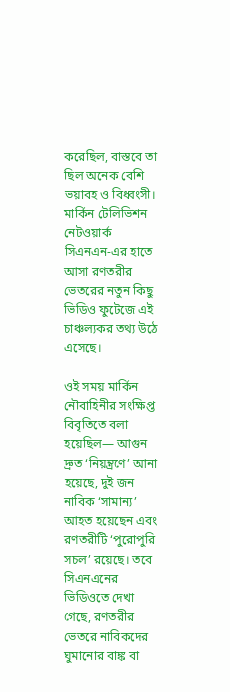করেছিল, বাস্তবে তা ছিল অনেক বেশি ভয়াবহ ও বিধ্বংসী। মার্কিন টেলিভিশন নেটওয়ার্ক সিএনএন-এর হাতে আসা রণতরীর ভেতরের নতুন কিছু ভিডিও ফুটেজে এই চাঞ্চল্যকর তথ্য উঠে এসেছে।

ওই সময় মার্কিন নৌবাহিনীর সংক্ষিপ্ত বিবৃতিতে বলা হয়েছিল— আগুন দ্রুত ‘নিয়ন্ত্রণে’ আনা হয়েছে, দুই জন নাবিক ‘সামান্য’ আহত হয়েছেন এবং রণতরীটি ‘পুরোপুরি সচল’ রয়েছে। তবে সিএনএনের ভিডিওতে দেখা গেছে, রণতরীর ভেতরে নাবিকদের ঘুমানোর বাঙ্ক বা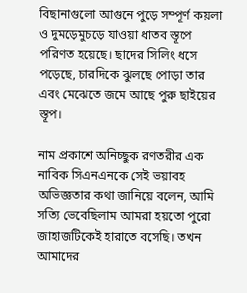বিছানাগুলো আগুনে পুড়ে সম্পূর্ণ কয়লা ও দুমড়েমুচড়ে যাওয়া ধাতব স্তূপে পরিণত হয়েছে। ছাদের সিলিং ধসে পড়েছে, চারদিকে ঝুলছে পোড়া তার এবং মেঝেতে জমে আছে পুরু ছাইয়ের স্তূপ।

নাম প্রকাশে অনিচ্ছুক রণতরীর এক নাবিক সিএনএনকে সেই ভয়াবহ অভিজ্ঞতার কথা জানিয়ে বলেন, আমি সত্যি ভেবেছিলাম আমরা হয়তো পুরো জাহাজটিকেই হারাতে বসেছি। তখন আমাদের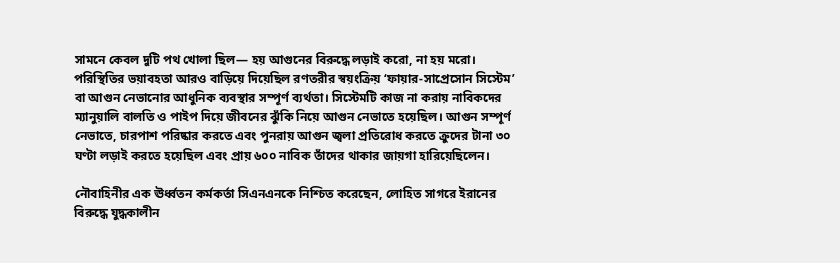সামনে কেবল দুটি পথ খোলা ছিল— হয় আগুনের বিরুদ্ধে লড়াই করো, না হয় মরো। পরিস্থিতির ভয়াবহতা আরও বাড়িয়ে দিয়েছিল রণতরীর স্বয়ংক্রিয় ‘ফায়ার-সাপ্রেসোন সিস্টেম’ বা আগুন নেভানোর আধুনিক ব্যবস্থার সম্পূর্ণ ব্যর্থতা। সিস্টেমটি কাজ না করায় নাবিকদের ম্যানুয়ালি বালতি ও পাইপ দিয়ে জীবনের ঝুঁকি নিয়ে আগুন নেভাতে হয়েছিল। আগুন সম্পূর্ণ নেভাতে, চারপাশ পরিষ্কার করতে এবং পুনরায় আগুন জ্বলা প্রতিরোধ করতে ক্রুদের টানা ৩০ ঘণ্টা লড়াই করতে হয়েছিল এবং প্রায় ৬০০ নাবিক তাঁদের থাকার জায়গা হারিয়েছিলেন।

নৌবাহিনীর এক ঊর্ধ্বতন কর্মকর্তা সিএনএনকে নিশ্চিত করেছেন, লোহিত সাগরে ইরানের বিরুদ্ধে যুদ্ধকালীন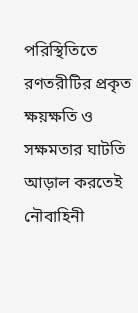পরিস্থিতিতে রণতরীটির প্রকৃত ক্ষয়ক্ষতি ও সক্ষমতার ঘাটতি আড়াল করতেই নৌবাহিনী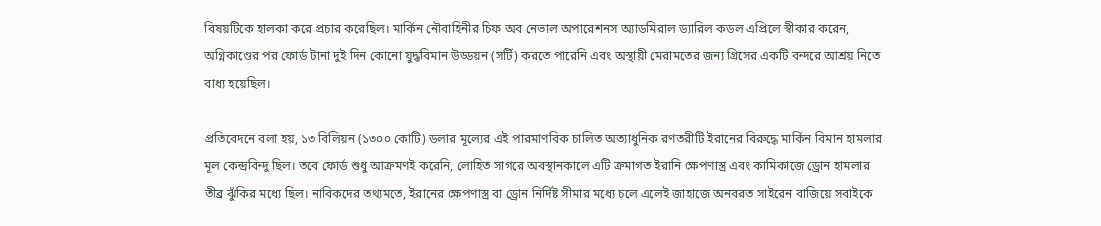বিষয়টিকে হালকা করে প্রচার করেছিল। মার্কিন নৌবাহিনীর চিফ অব নেভাল অপারেশনস অ্যাডমিরাল ড্যারিল কডল এপ্রিলে স্বীকার করেন, অগ্নিকাণ্ডের পর ফোর্ড টানা দুই দিন কোনো যুদ্ধবিমান উড্ডয়ন (সর্টি) করতে পারেনি এবং অস্থায়ী মেরামতের জন্য গ্রিসের একটি বন্দরে আশ্রয় নিতে বাধ্য হয়েছিল।

প্রতিবেদনে বলা হয়, ১৩ বিলিয়ন (১৩০০ কোটি) ডলার মূল্যের এই পারমাণবিক চালিত অত্যাধুনিক রণতরীটি ইরানের বিরুদ্ধে মার্কিন বিমান হামলার মূল কেন্দ্রবিন্দু ছিল। তবে ফোর্ড শুধু আক্রমণই করেনি, লোহিত সাগরে অবস্থানকালে এটি ক্রমাগত ইরানি ক্ষেপণাস্ত্র এবং কামিকাজে ড্রোন হামলার তীব্র ঝুঁকির মধ্যে ছিল। নাবিকদের তথ্যমতে, ইরানের ক্ষেপণাস্ত্র বা ড্রোন নির্দিষ্ট সীমার মধ্যে চলে এলেই জাহাজে অনবরত সাইরেন বাজিয়ে সবাইকে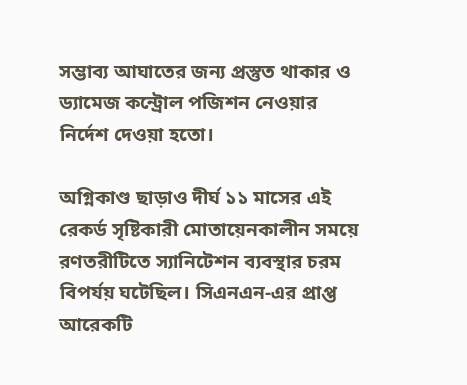সম্ভাব্য আঘাতের জন্য প্রস্তুত থাকার ও ড্যামেজ কন্ট্রোল পজিশন নেওয়ার নির্দেশ দেওয়া হতো।

অগ্নিকাণ্ড ছাড়াও দীর্ঘ ১১ মাসের এই রেকর্ড সৃষ্টিকারী মোতায়েনকালীন সময়ে রণতরীটিতে স্যানিটেশন ব্যবস্থার চরম বিপর্যয় ঘটেছিল। সিএনএন-এর প্রাপ্ত আরেকটি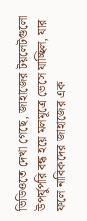ভিডিওতে দেখা গেছে, জাহাজের টয়লেটগুলো উপর্যুপরি বন্ধ হয়ে মলমূত্রে ভেসে যাচ্ছিল, যার ফলে নাবিকদের জাহাজের এক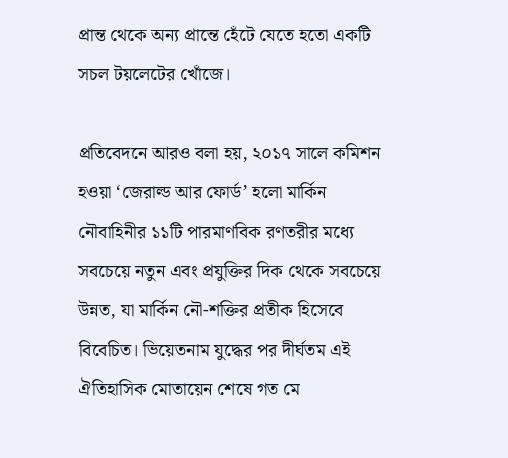প্রান্ত থেকে অন্য প্রান্তে হেঁটে যেতে হতো একটি সচল টয়লেটের খোঁজে।

প্রতিবেদনে আরও বলা হয়, ২০১৭ সালে কমিশন হওয়া ‘জেরাল্ড আর ফোর্ড’ হলো মার্কিন নৌবাহিনীর ১১টি পারমাণবিক রণতরীর মধ্যে সবচেয়ে নতুন এবং প্রযুক্তির দিক থেকে সবচেয়ে উন্নত, যা মার্কিন নৌ-শক্তির প্রতীক হিসেবে বিবেচিত। ভিয়েতনাম যুদ্ধের পর দীর্ঘতম এই ঐতিহাসিক মোতায়েন শেষে গত মে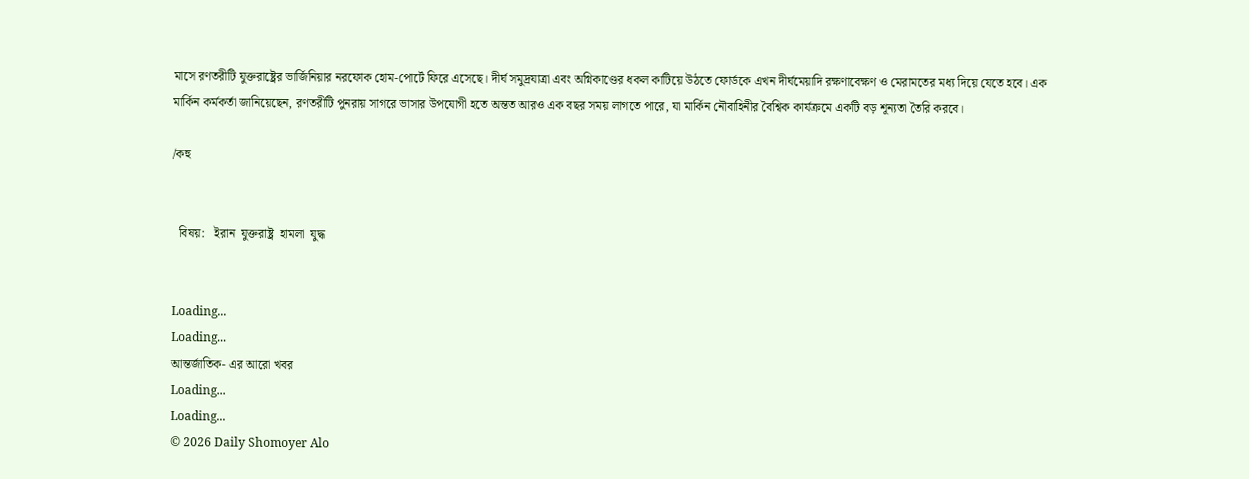মাসে রণতরীটি যুক্তরাষ্ট্রের ভার্জিনিয়ার নরফোক হোম-পোর্টে ফিরে এসেছে। দীর্ঘ সমুদ্রযাত্রা এবং অগ্নিকাণ্ডের ধকল কাটিয়ে উঠতে ফোর্ডকে এখন দীর্ঘমেয়াদি রক্ষণাবেক্ষণ ও মেরামতের মধ্য দিয়ে যেতে হবে। এক মার্কিন কর্মকর্তা জানিয়েছেন, রণতরীটি পুনরায় সাগরে ভাসার উপযোগী হতে অন্তত আরও এক বছর সময় লাগতে পারে, যা মার্কিন নৌবাহিনীর বৈশ্বিক কার্যক্রমে একটি বড় শূন্যতা তৈরি করবে।

/কহু


  বিষয়:   ইরান  যুক্তরাষ্ট্র  হামলা  যুদ্ধ


Loading...
Loading...
আন্তর্জাতিক- এর আরো খবর
Loading...
Loading...
© 2026 Daily Shomoyer Alo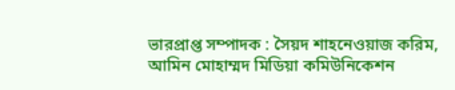ভারপ্রাপ্ত সম্পাদক : সৈয়দ শাহনেওয়াজ করিম, আমিন মোহাম্মদ মিডিয়া কমিউনিকেশন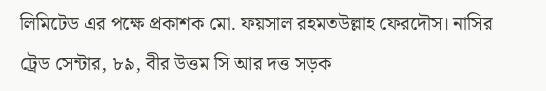লিমিটেড এর পক্ষে প্রকাশক মো. ফয়সাল রহমতউল্লাহ ফেরদৌস। নাসির ট্রেড সেন্টার, ৮৯, বীর উত্তম সি আর দত্ত সড়ক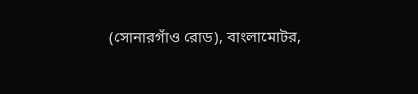(সোনারগাঁও রোড), বাংলামোটর,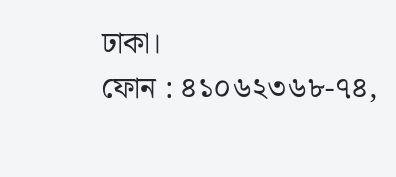ঢাকা।
ফোন : ৪১০৬২৩৬৮-৭৪,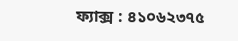ফ্যাক্স : ৪১০৬২৩৭৫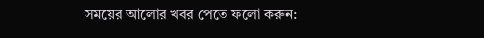সময়ের আলোর খবর পেতে ফলো করুন: